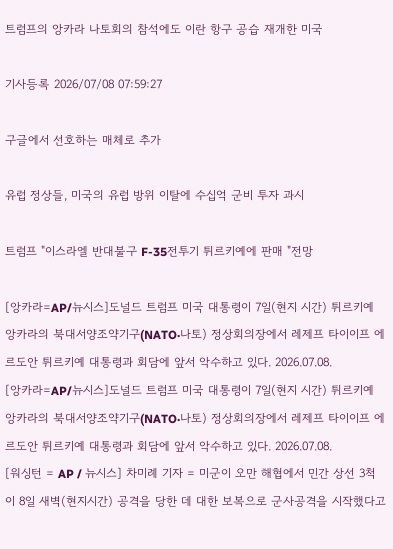트럼프의 앙카라 나토회의 참석에도 이란 항구 공습 재개한 미국

기사등록 2026/07/08 07:59:27

구글에서 선호하는 매체로 추가

유럽 정상들, 미국의 유럽 방위 이탈에 수십억 군비 투자 과시

트럼프 "이스라엘 반대불구 F-35전투기 튀르키예에 판매 "전망

[앙카라=AP/뉴시스]도널드 트럼프 미국 대통령이 7일(현지 시간) 튀르키예 앙카라의 북대서양조약기구(NATO·나토) 정상회의장에서 레제프 타이이프 에르도안 튀르키예 대통령과 회담에 앞서 악수하고 있다. 2026.07.08.
[앙카라=AP/뉴시스]도널드 트럼프 미국 대통령이 7일(현지 시간) 튀르키예 앙카라의 북대서양조약기구(NATO·나토) 정상회의장에서 레제프 타이이프 에르도안 튀르키예 대통령과 회담에 앞서 악수하고 있다. 2026.07.08.
[워싱턴 = AP / 뉴시스] 차미례 기자 = 미군이 오만 해협에서 민간 상선 3척이 8일 새벽(현지시간) 공격을 당한 데 대한 보복으로 군사공격을 시작했다고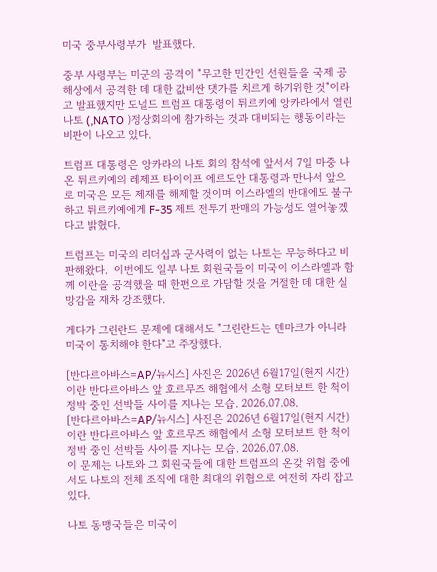미국 중부사령부가  발표했다.

중부 사령부는 미군의 공격이 "무고한 민간인 선원들을 국제 공해상에서 공격한 데 대한 값비싼 댓가를 치르게 하기위한 것"이라고 발표했지만 도널드 트럼프 대통령이 튀르키예 앙카라에서 열린 나토 (,NATO )정상회의에 참가하는 것과 대비되는 행동이라는 비판이 나오고 있다.

트럼프 대통령은 앙카라의 나토 회의 참석에 앞서서 7일 마중 나온 튀르키예의 레제프 타이이프 에르도안 대통령과 만나서 앞으로 미국은 모든 제재를 해제할 것이며 이스라엘의 반대에도 불구하고 튀르키예에게 F-35 제트 전투기 판매의 가능성도 열어놓겠다고 밝혔다.

트럼프는 미국의 리더십과 군사력이 없는 나토는 무능하다고 비판해왔다.  이번에도 일부 나토 회원국들이 미국이 이스라엘과 함께 이란을 공격했을 때 한편으로 가담할 것을 거절한 데 대한 실망감을 재차 강조했다.

게다가 그린란드 문제에 대해서도 "그린란드는 덴마크가 아니라 미국이 통치해야 한다"고 주장했다.

[반다르아바스=AP/뉴시스] 사진은 2026년 6월17일(현지 시간) 이란 반다르아바스 앞 호르무즈 해협에서 소형 모터보트 한 척이 정박 중인 선박들 사이를 지나는 모습. 2026.07.08.
[반다르아바스=AP/뉴시스] 사진은 2026년 6월17일(현지 시간) 이란 반다르아바스 앞 호르무즈 해협에서 소형 모터보트 한 척이 정박 중인 선박들 사이를 지나는 모습. 2026.07.08.
이 문제는 나토와 그 회원국들에 대한 트럼프의 온갖 위협 중에서도 나토의 전체 조직에 대한 최대의 위협으로 여전히 자리 잡고 있다.

나토 동맹국들은 미국이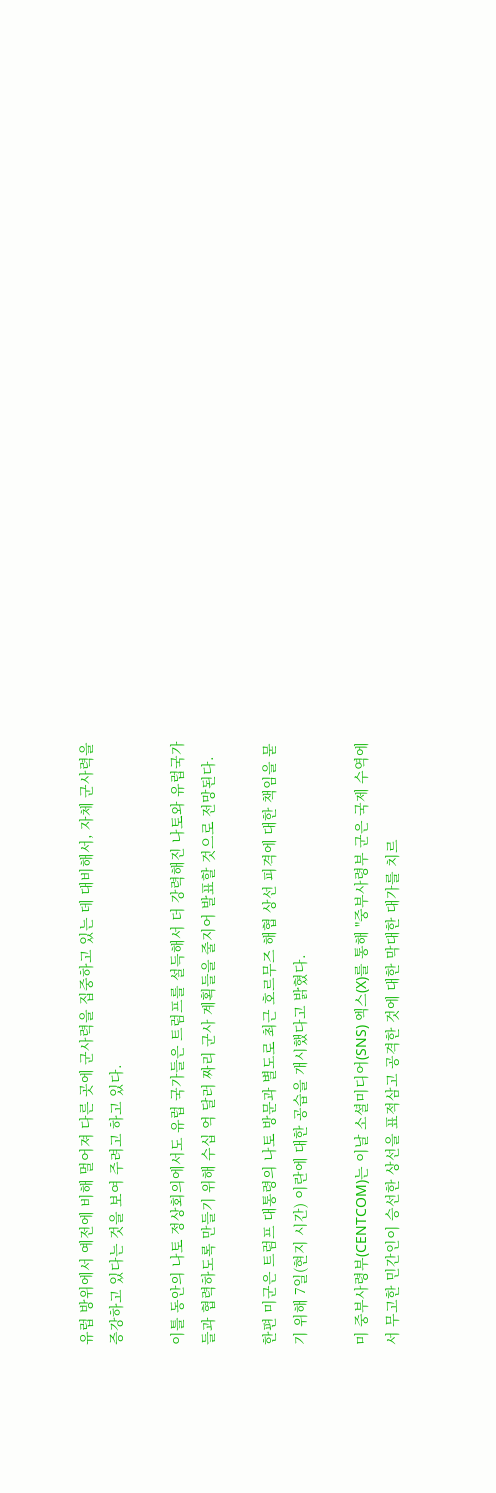유럽 방위에서 예전에 비해 멀어져 다른 곳에 군사력을 집중하고 있는 데 대비해서, 자체 군사력을 증강하고 있다는 것을 보여 주려고 하고 있다.

이틀 동안의 나토 정상회의에서도 유럽 국가들은 트럼프를 설득해서 더 강력해진 나토와 유럽국가들과 협력하도록 만들기 위해 수십 억 달러 짜리 군사 계획들을 줄지어 발표할 것으로 전망된다.

한편 미군은 트럼프 대통령의 나토 방문과 별도로 최근 호르무즈 해협 상선 피격에 대한 책임을 묻기 위해 7일(현지 시간) 이란에 대한 공습을 개시했다고 밝혔다.

미 중부사령부(CENTCOM)는 이날 소셜미디어(SNS) 엑스(X)를 통해 "중부사령부 군은 국제 수역에서 무고한 민간인이 승선한 상선을 표적삼고 공격한 것에 대한 막대한 대가를 치르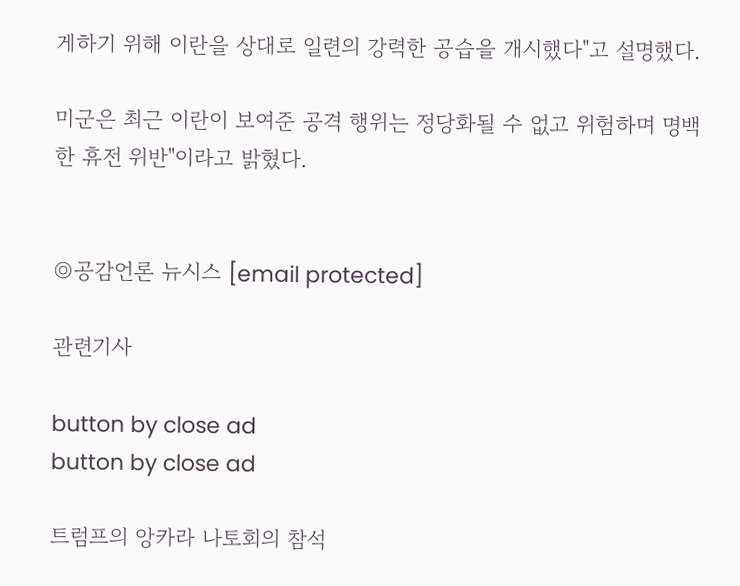게하기 위해 이란을 상대로 일련의 강력한 공습을 개시했다"고 설명했다.

미군은 최근 이란이 보여준 공격 행위는 정당화될 수 없고 위험하며 명백한 휴전 위반"이라고 밝혔다.


◎공감언론 뉴시스 [email protected]

관련기사

button by close ad
button by close ad

트럼프의 앙카라 나토회의 참석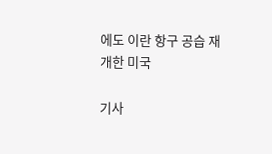에도 이란 항구 공습 재개한 미국

기사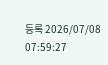등록 2026/07/08 07:59:27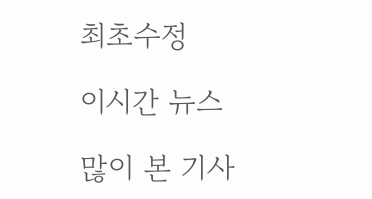최초수정

이시간 뉴스

많이 본 기사